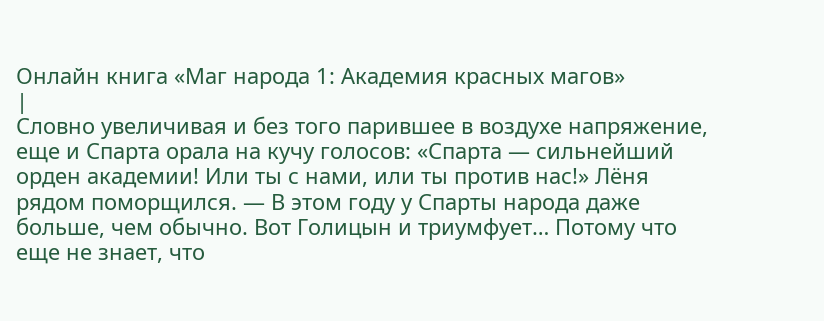Онлайн книга «Маг народа 1: Академия красных магов»
|
Словно увеличивая и без того парившее в воздухе напряжение, еще и Спарта орала на кучу голосов: «Спарта — сильнейший орден академии! Или ты с нами, или ты против нас!» Лёня рядом поморщился. — В этом году у Спарты народа даже больше, чем обычно. Вот Голицын и триумфует… Потому что еще не знает, что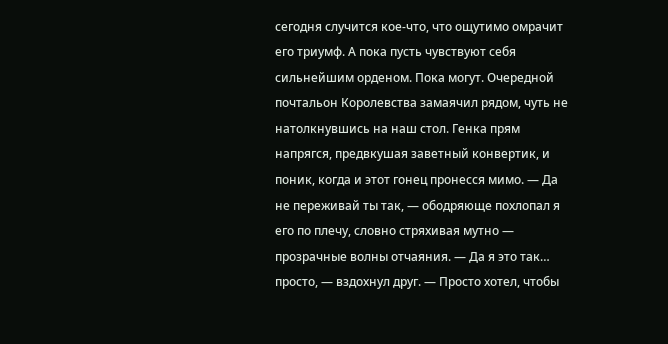сегодня случится кое-что, что ощутимо омрачит его триумф. А пока пусть чувствуют себя сильнейшим орденом. Пока могут. Очередной почтальон Королевства замаячил рядом, чуть не натолкнувшись на наш стол. Генка прям напрягся, предвкушая заветный конвертик, и поник, когда и этот гонец пронесся мимо. — Да не переживай ты так, — ободряюще похлопал я его по плечу, словно стряхивая мутно — прозрачные волны отчаяния. — Да я это так… просто, — вздохнул друг. — Просто хотел, чтобы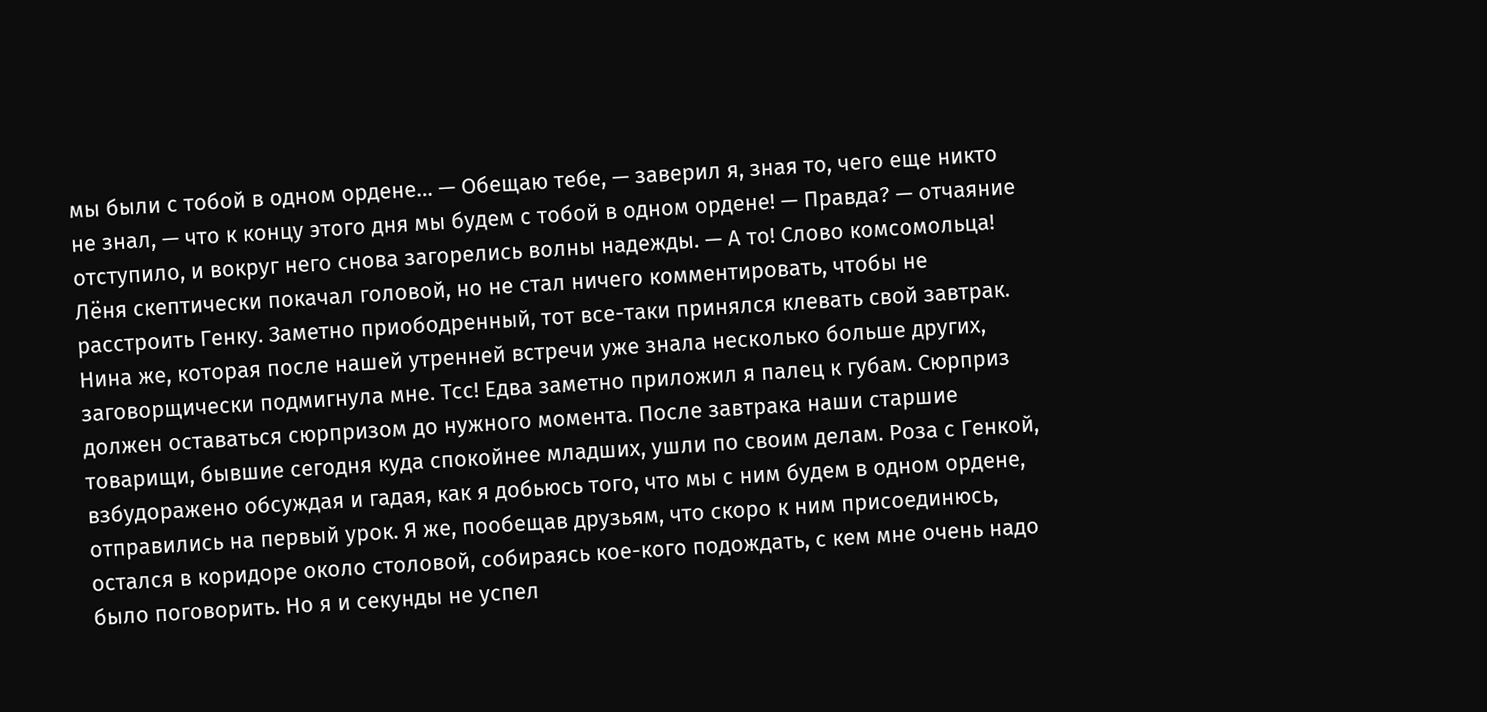мы были с тобой в одном ордене… — Обещаю тебе, — заверил я, зная то, чего еще никто не знал, — что к концу этого дня мы будем с тобой в одном ордене! — Правда? — отчаяние отступило, и вокруг него снова загорелись волны надежды. — А то! Слово комсомольца! Лёня скептически покачал головой, но не стал ничего комментировать, чтобы не расстроить Генку. Заметно приободренный, тот все-таки принялся клевать свой завтрак. Нина же, которая после нашей утренней встречи уже знала несколько больше других, заговорщически подмигнула мне. Тсс! Едва заметно приложил я палец к губам. Сюрприз должен оставаться сюрпризом до нужного момента. После завтрака наши старшие товарищи, бывшие сегодня куда спокойнее младших, ушли по своим делам. Роза с Генкой, взбудоражено обсуждая и гадая, как я добьюсь того, что мы с ним будем в одном ордене, отправились на первый урок. Я же, пообещав друзьям, что скоро к ним присоединюсь, остался в коридоре около столовой, собираясь кое-кого подождать, с кем мне очень надо было поговорить. Но я и секунды не успел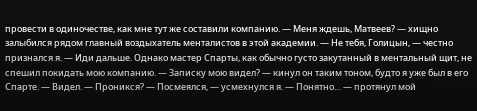провести в одиночестве, как мне тут же составили компанию. — Меня ждешь, Матвеев? — хищно залыбился рядом главный воздыхатель менталистов в этой академии. — Не тебя, Голицын, — честно признался я. — Иди дальше. Однако мастер Спарты, как обычно густо закутанный в ментальный щит, не спешил покидать мою компанию. — Записку мою видел? — кинул он таким тоном, будто я уже был в его Спарте. — Видел. — Проникся? — Посмеялся, — усмехнулся я. — Понятно… — протянул мой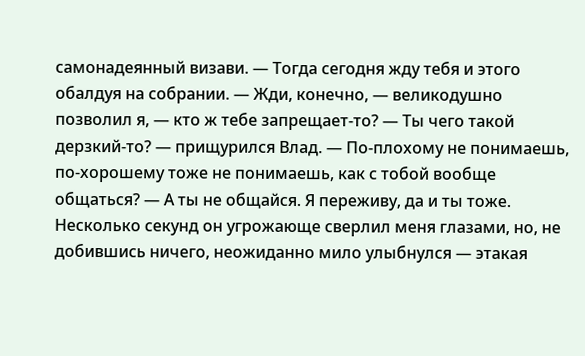самонадеянный визави. — Тогда сегодня жду тебя и этого обалдуя на собрании. — Жди, конечно, — великодушно позволил я, — кто ж тебе запрещает-то? — Ты чего такой дерзкий-то? — прищурился Влад. — По-плохому не понимаешь, по-хорошему тоже не понимаешь, как с тобой вообще общаться? — А ты не общайся. Я переживу, да и ты тоже. Несколько секунд он угрожающе сверлил меня глазами, но, не добившись ничего, неожиданно мило улыбнулся — этакая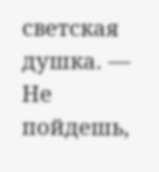светская душка. — Не пойдешь,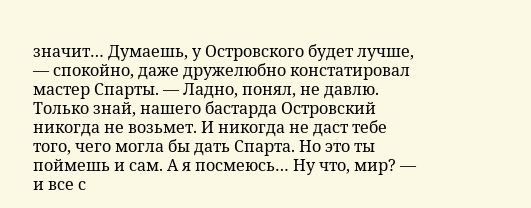значит… Думаешь, у Островского будет лучше, — спокойно, даже дружелюбно констатировал мастер Спарты. — Ладно, понял, не давлю. Только знай, нашего бастарда Островский никогда не возьмет. И никогда не даст тебе того, чего могла бы дать Спарта. Но это ты поймешь и сам. А я посмеюсь… Ну что, мир? — и все с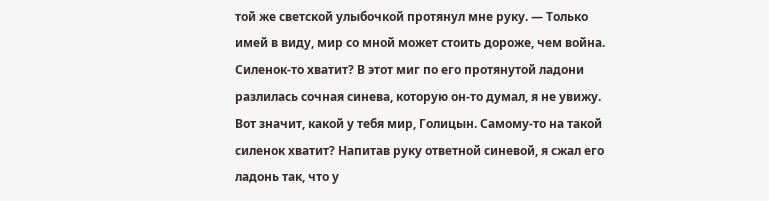той же светской улыбочкой протянул мне руку. — Только имей в виду, мир со мной может стоить дороже, чем война. Силенок-то хватит? В этот миг по его протянутой ладони разлилась сочная синева, которую он-то думал, я не увижу. Вот значит, какой у тебя мир, Голицын. Самому-то на такой силенок хватит? Напитав руку ответной синевой, я сжал его ладонь так, что у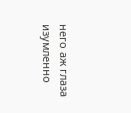него аж глаза изумленно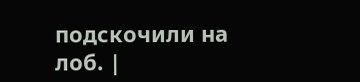подскочили на лоб. |